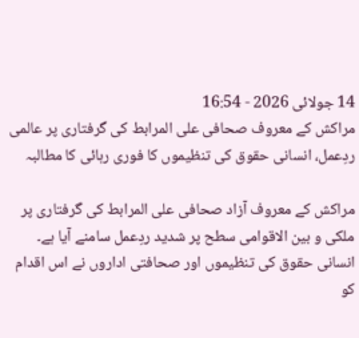14 جولائی 2026 - 16:54
مراکش کے معروف صحافی علی المرابط کی گرفتاری پر عالمی ردِعمل، انسانی حقوق کی تنظیموں کا فوری رہائی کا مطالبہ

مراکش کے معروف آزاد صحافی علی المرابط کی گرفتاری پر ملکی و بین الاقوامی سطح پر شدید ردِعمل سامنے آیا ہے۔ انسانی حقوق کی تنظیموں اور صحافتی اداروں نے اس اقدام کو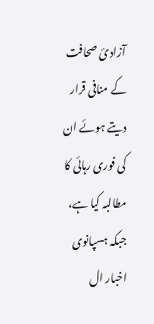آزادیٔ صحافت کے منافی قرار دیتے ہوئے ان کی فوری رہائی کا مطالبہ کیا ہے، جبکہ ہسپانوی اخبار ال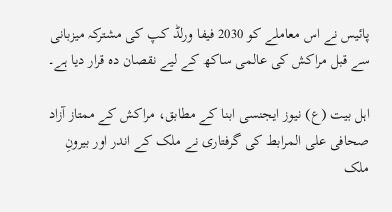پائیس نے اس معاملے کو 2030 فیفا ورلڈ کپ کی مشترکہ میزبانی سے قبل مراکش کی عالمی ساکھ کے لیے نقصان دہ قرار دیا ہے۔

اہل بیت (ع) نیوز ایجنسی ابنا کے مطابق، مراکش کے ممتاز آزاد صحافی علی المرابط کی گرفتاری نے ملک کے اندر اور بیرونِ ملک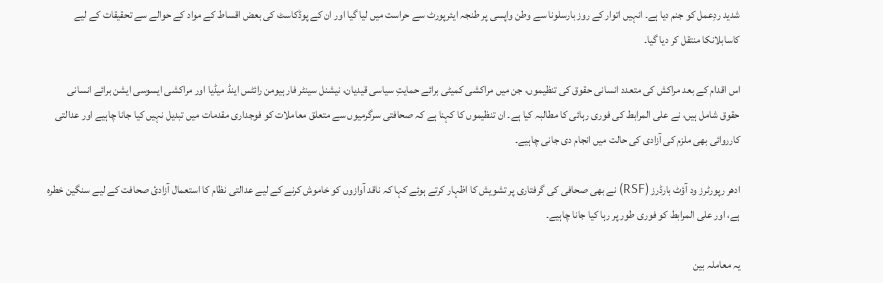شدید ردِعمل کو جنم دیا ہے۔ انہیں اتوار کے روز بارسلونا سے وطن واپسی پر طنجہ ایئرپورٹ سے حراست میں لیا گیا اور ان کے پوڈکاسٹ کی بعض اقساط کے مواد کے حوالے سے تحقیقات کے لیے کاسابلانکا منتقل کر دیا گیا۔

اس اقدام کے بعد مراکش کی متعدد انسانی حقوق کی تنظیموں، جن میں مراکشی کمیٹی برائے حمایتِ سیاسی قیدیان، نیشنل سینٹر فار ہیومن رائٹس اینڈ میڈیا اور مراکشی ایسوسی ایشن برائے انسانی حقوق شامل ہیں، نے علی المرابط کی فوری رہائی کا مطالبہ کیا ہے۔ ان تنظیموں کا کہنا ہے کہ صحافتی سرگرمیوں سے متعلق معاملات کو فوجداری مقدمات میں تبدیل نہیں کیا جانا چاہیے اور عدالتی کارروائی بھی ملزم کی آزادی کی حالت میں انجام دی جانی چاہیے۔

ادھر رپورٹرز ود آؤٹ بارڈرز (RSF) نے بھی صحافی کی گرفتاری پر تشویش کا اظہار کرتے ہوئے کہا کہ ناقد آوازوں کو خاموش کرنے کے لیے عدالتی نظام کا استعمال آزادیٔ صحافت کے لیے سنگین خطرہ ہے، اور علی المرابط کو فوری طور پر رہا کیا جانا چاہیے۔

یہ معاملہ بین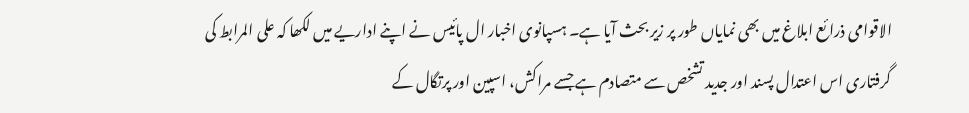الاقوامی ذرائع ابلاغ میں بھی نمایاں طور پر زیر بحث آیا ہے۔ ہسپانوی اخبار ال پائیس نے اپنے اداریے میں لکھا کہ علی المرابط کی گرفتاری اس اعتدال پسند اور جدید تشخص سے متصادم ہے جسے مراکش، اسپین اور پرتگال کے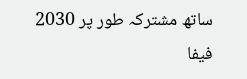ساتھ مشترکہ طور پر 2030 فیفا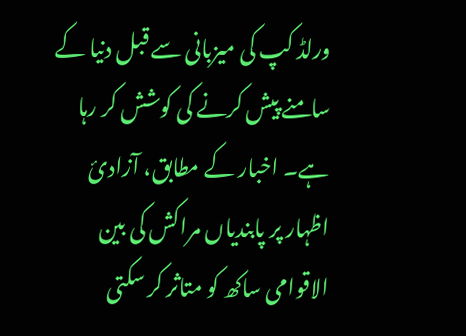ورلڈ کپ کی میزبانی سے قبل دنیا کے سامنے پیش کرنے کی کوشش کر رہا ہے۔ اخبار کے مطابق، آزادیٔ اظہار پر پابندیاں مراکش کی بین الاقوامی ساکھ کو متاثر کر سکتی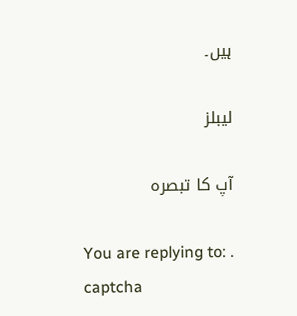ہیں۔

لیبلز

آپ کا تبصرہ

You are replying to: .
captcha